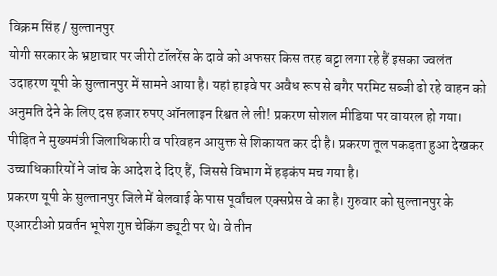विक्रम सिंह / सुल्तानपुर
योगी सरकार के भ्रष्टाचार पर जीरो टॉलरेंस के दावे को अफसर किस तरह बट्टा लगा रहे हैं इसका ज्वलंत उदाहरण यूपी के सुल्तानपुर में सामने आया है। यहां हाइवे पर अवैध रूप से बगैर परमिट सब्जी ढो रहे वाहन को अनुमति देने के लिए दस हजार रुपए ऑनलाइन रिश्वत ले ली! प्रकरण सोशल मीडिया पर वायरल हो गया। पीड़ित ने मुख्यमंत्री जिलाधिकारी व परिवहन आयुक्त से शिकायत कर दी है। प्रकरण तूल पकड़ता हुआ देखकर उच्चाधिकारियों ने जांच के आदेश दे दिए हैं, जिससे विभाग में हड़कंप मच गया है।
प्रकरण यूपी के सुल्तानपुर जिले में बेलवाई के पास पूर्वांचल एक्सप्रेस वे का है। गुरुवार को सुल्तानपुर के एआरटीओ प्रवर्तन भूपेश गुप्त चेकिंग ड्यूटी पर थे। वे तीन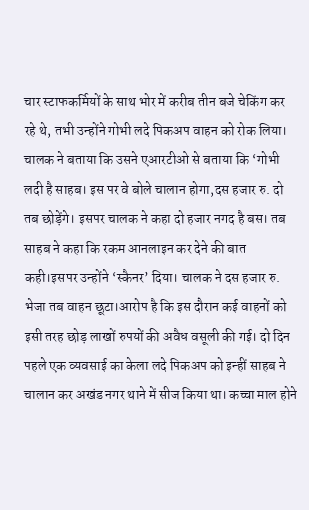चार स्टाफकर्मियों के साथ भोर में करीब तीन बजे चेकिंग कर रहे थे, तभी उन्होंने गोभी लदे पिकअप वाहन को रोक लिया। चालक ने बताया कि उसने एआरटीओ से बताया कि ‘गोभी लदी है साहब। इस पर वे बोले चालान होगा,दस हजार रु. दो तब छोड़ेंगे। इसपर चालक ने कहा दो हजार नगद है बस। तब साहब ने कहा कि रकम आनलाइन कर देने की बात कही।इसपर उन्होंने ‘स्कैनर’ दिया। चालक ने दस हजार रु. भेजा तब वाहन छूटा।आरोप है कि इस दौरान कई वाहनों को इसी तरह छोड़ लाखों रुपयों की अवैध वसूली की गई। दो दिन पहले एक व्यवसाई का केला लदे पिकअप को इन्हीं साहब ने चालान कर अखंड नगर थाने में सीज किया था। कच्चा माल होने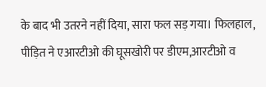के बाद भी उतरने नहीं दिया, सारा फल सड़ गया। फिलहाल, पीड़ित ने एआरटीओ की घूसखोरी पर डीएम,आरटीओ व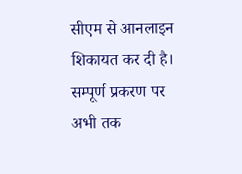सीएम से आनलाइन शिकायत कर दी है। सम्पूर्ण प्रकरण पर अभी तक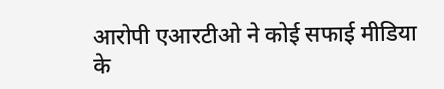आरोपी एआरटीओ ने कोई सफाई मीडिया के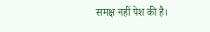समक्ष नहीं पेश की है।